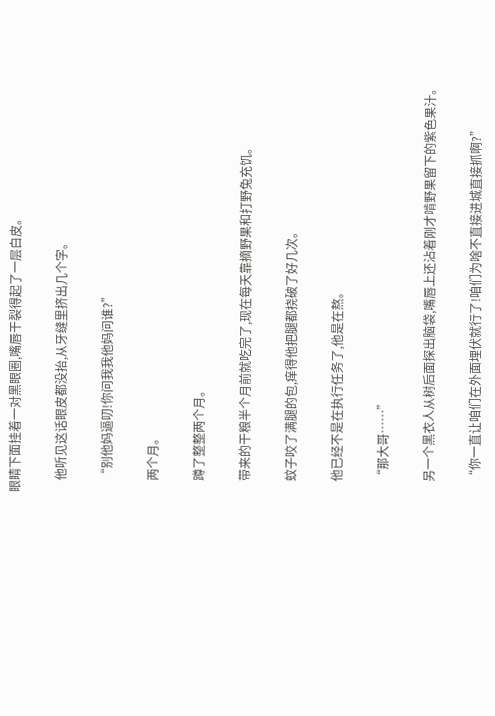眼睛下面挂着一对黑眼圈,嘴唇干裂得起了一层白皮。

    他听见这话眼皮都没抬,从牙缝里挤出几个字。

    “别他妈逼叨!你问我我他妈问谁?”

    两个月。

    蹲了整整两个月。

    带来的干粮半个月前就吃完了,现在每天靠摘野果和打野兔充饥。

    蚊子咬了满腿的包,痒得他把腿都挠破了好几次。

    他已经不是在执行任务了,他是在熬。

    “那大哥……”

    另一个黑衣人从树后面探出脑袋,嘴唇上还沾着刚才啃野果留下的紫色果汁。

    “你一直让咱们在外面埋伏就行了!咱们为啥不直接进城直接抓啊?”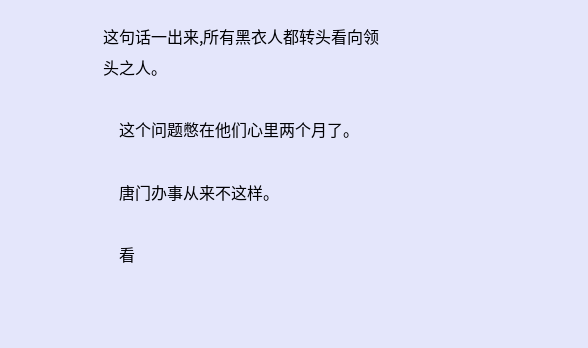这句话一出来,所有黑衣人都转头看向领头之人。

    这个问题憋在他们心里两个月了。

    唐门办事从来不这样。

    看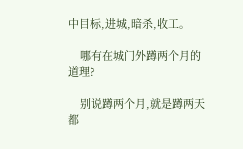中目标,进城,暗杀,收工。

    哪有在城门外蹲两个月的道理?

    别说蹲两个月,就是蹲两天都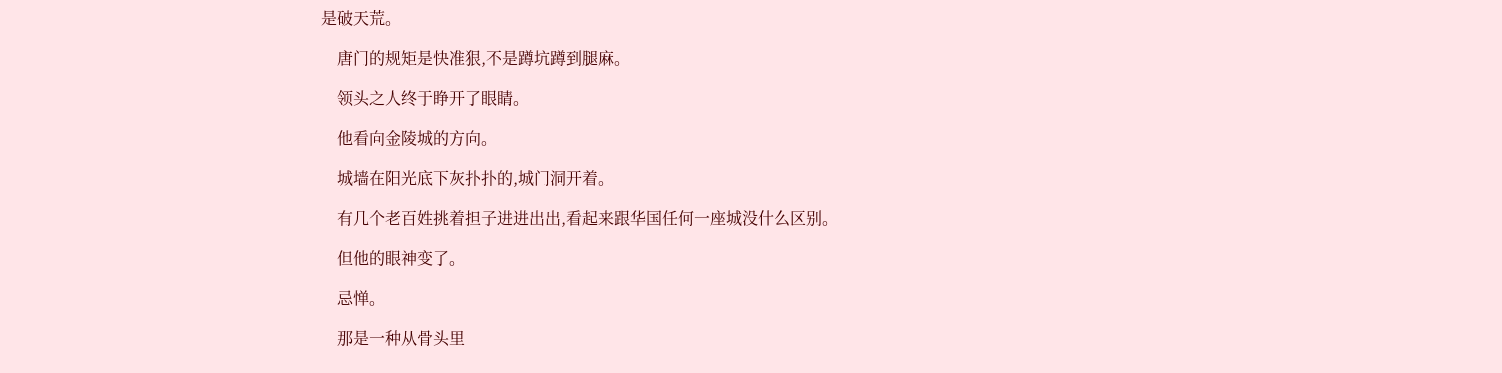是破天荒。

    唐门的规矩是快准狠,不是蹲坑蹲到腿麻。

    领头之人终于睁开了眼睛。

    他看向金陵城的方向。

    城墙在阳光底下灰扑扑的,城门洞开着。

    有几个老百姓挑着担子进进出出,看起来跟华国任何一座城没什么区别。

    但他的眼神变了。

    忌惮。

    那是一种从骨头里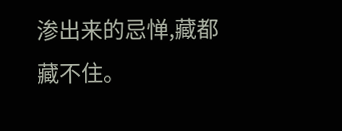渗出来的忌惮,藏都藏不住。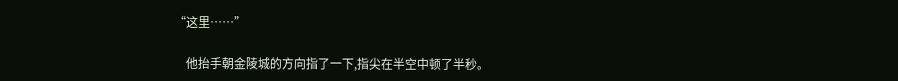“这里……”

    他抬手朝金陵城的方向指了一下,指尖在半空中顿了半秒。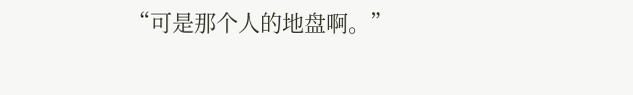“可是那个人的地盘啊。”